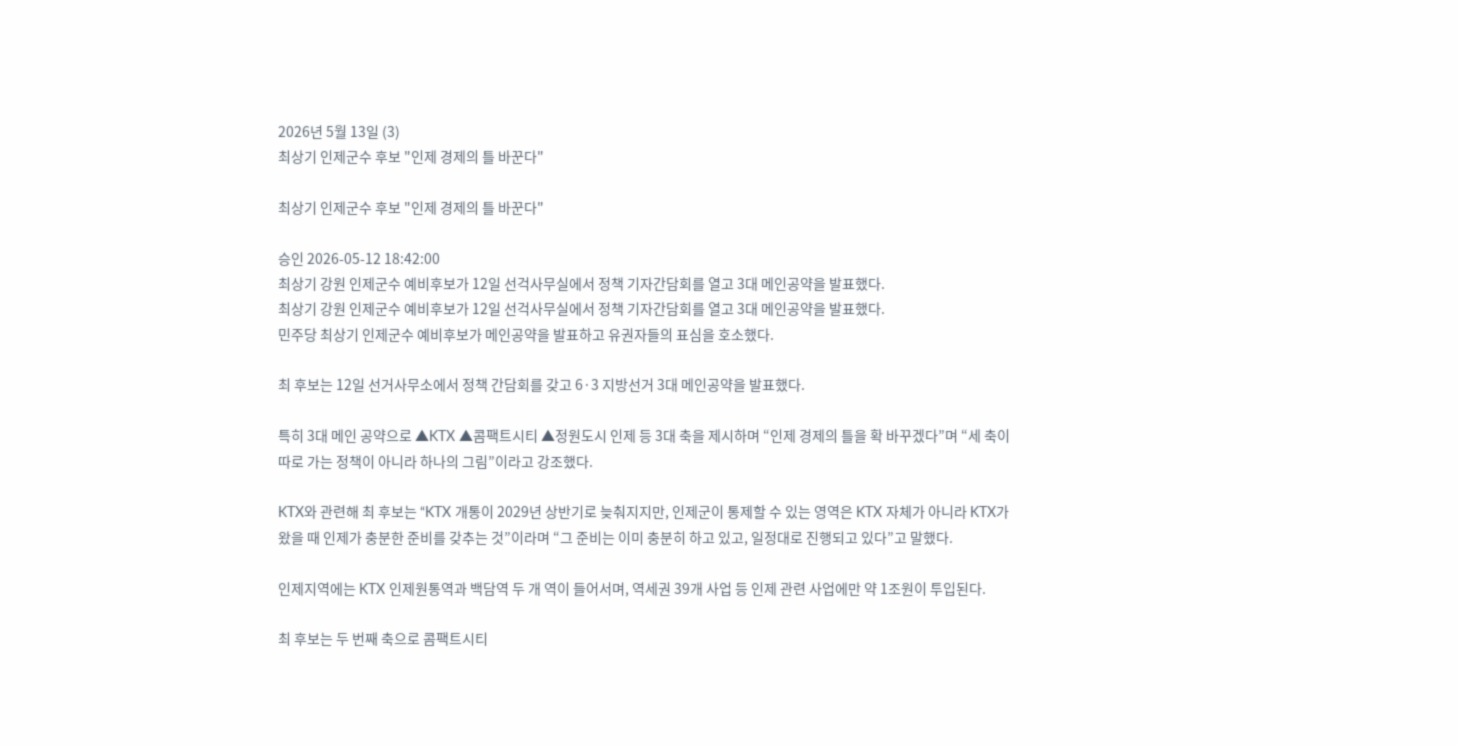2026년 5월 13일 (3)
최상기 인제군수 후보 "인제 경제의 틀 바꾼다"

최상기 인제군수 후보 "인제 경제의 틀 바꾼다"

승인 2026-05-12 18:42:00
최상기 강원 인제군수 예비후보가 12일 선걱사무실에서 정책 기자간담회를 열고 3대 메인공약을 발표했다.
최상기 강원 인제군수 예비후보가 12일 선걱사무실에서 정책 기자간담회를 열고 3대 메인공약을 발표했다.
민주당 최상기 인제군수 예비후보가 메인공약을 발표하고 유권자들의 표심을 호소했다.

최 후보는 12일 선거사무소에서 정책 간담회를 갖고 6·3 지방선거 3대 메인공약을 발표했다.

특히 3대 메인 공약으로 ▲KTX ▲콤팩트시티 ▲정원도시 인제 등 3대 축을 제시하며 “인제 경제의 틀을 확 바꾸겠다”며 “세 축이 따로 가는 정책이 아니라 하나의 그림”이라고 강조했다.

KTX와 관련해 최 후보는 “KTX 개통이 2029년 상반기로 늦춰지지만, 인제군이 통제할 수 있는 영역은 KTX 자체가 아니라 KTX가 왔을 때 인제가 충분한 준비를 갖추는 것”이라며 “그 준비는 이미 충분히 하고 있고, 일정대로 진행되고 있다”고 말했다.

인제지역에는 KTX 인제원통역과 백담역 두 개 역이 들어서며, 역세권 39개 사업 등 인제 관련 사업에만 약 1조원이 투입된다.

최 후보는 두 번째 축으로 콤팩트시티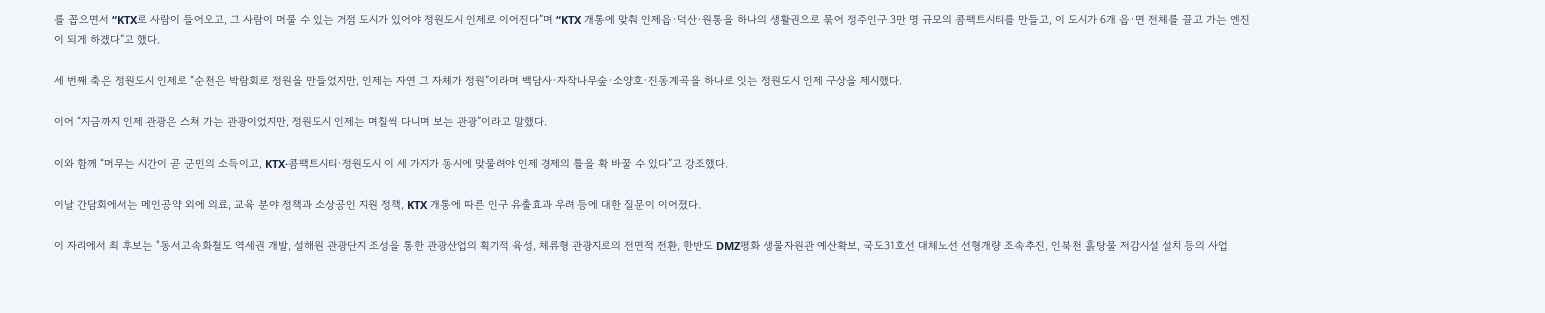를 꼽으면서 “KTX로 사람이 들어오고, 그 사람이 머물 수 있는 거점 도시가 있어야 정원도시 인제로 이어진다”며 “KTX 개통에 맞춰 인제읍·덕산·원통을 하나의 생활권으로 묶어 정주인구 3만 명 규모의 콤팩트시티를 만들고, 이 도시가 6개 읍·면 전체를 끌고 가는 엔진이 되게 하겠다”고 했다.

세 번째 축은 정원도시 인제로 “순천은 박람회로 정원을 만들었지만, 인제는 자연 그 자체가 정원”이라며 백담사·자작나무숲·소양호·진동계곡을 하나로 잇는 정원도시 인제 구상을 제시했다.

이어 “지금까지 인제 관광은 스쳐 가는 관광이었지만, 정원도시 인제는 며칠씩 다니며 보는 관광”이라고 말했다.

이와 함께 “머무는 시간이 곧 군민의 소득이고, KTX·콤팩트시티·정원도시 이 세 가지가 동시에 맞물려야 인제 경제의 틀을 확 바꿀 수 있다”고 강조했다.

이날 간담회에서는 메인공약 외에 의료, 교육 분야 정책과 소상공인 지원 정책, KTX 개통에 따른 인구 유출효과 우려 등에 대한 질문이 이어졌다.

이 자리에서 최 후보는 "동서고속화철도 역세권 개발, 설해원 관광단지 조성을 통한 관광산업의 획기적 육성, 체류형 관광지로의 전면적 전환, 한반도 DMZ평화 생물자원관 예산확보, 국도31호선 대체노선 선형개량 조속추진, 인북천 흙탕물 저감시설 설치 등의 사업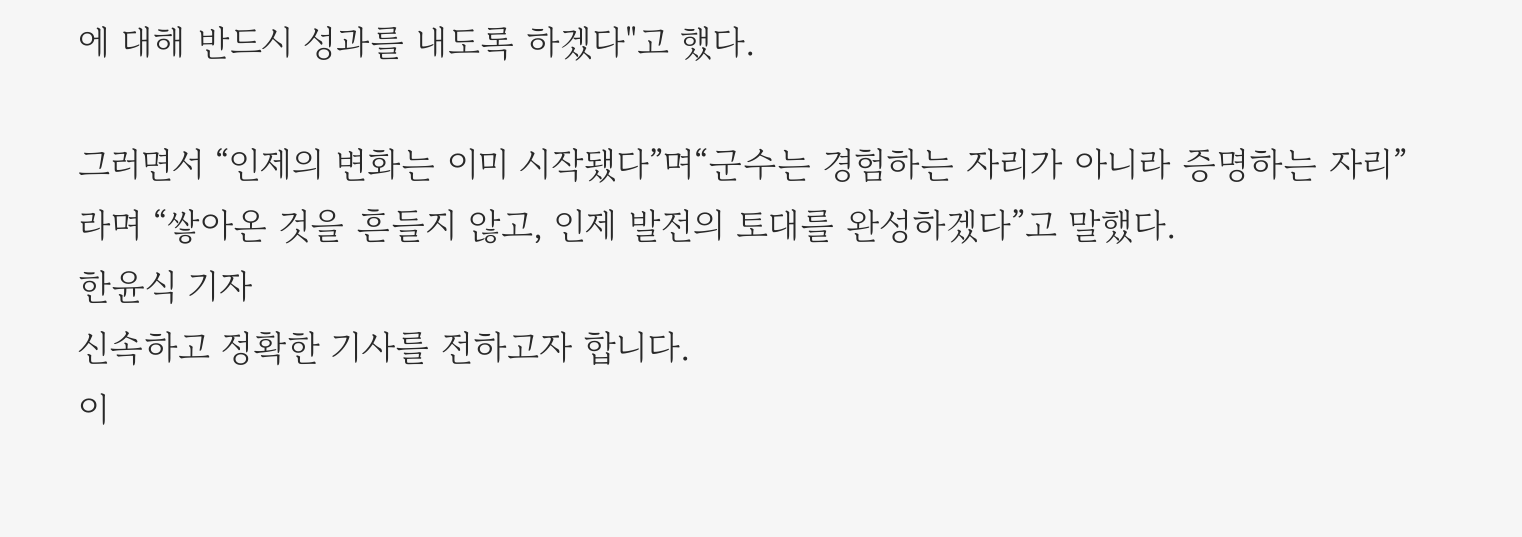에 대해 반드시 성과를 내도록 하겠다"고 했다.

그러면서 “인제의 변화는 이미 시작됐다”며“군수는 경험하는 자리가 아니라 증명하는 자리”라며 “쌓아온 것을 흔들지 않고, 인제 발전의 토대를 완성하겠다”고 말했다.
한윤식 기자
신속하고 정확한 기사를 전하고자 합니다.
이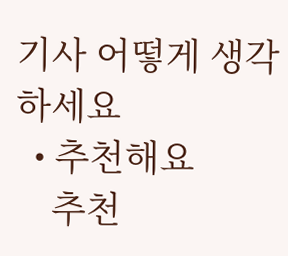기사 어떻게 생각하세요
  • 추천해요
    추천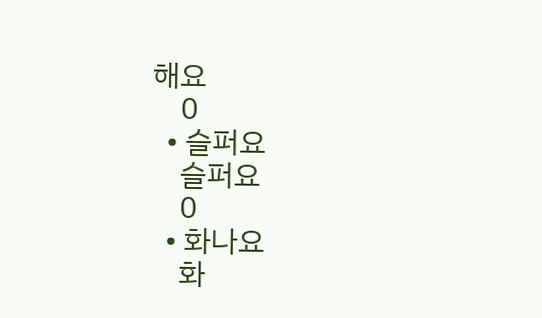해요
    0
  • 슬퍼요
    슬퍼요
    0
  • 화나요
    화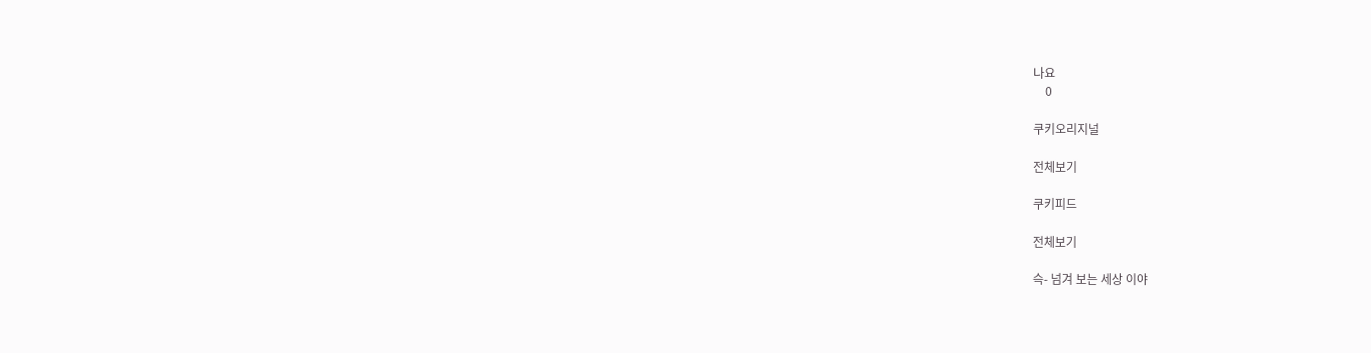나요
    0

쿠키오리지널

전체보기

쿠키피드

전체보기

슥- 넘겨 보는 세상 이야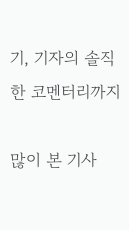기, 기자의 솔직한 코멘터리까지

많이 본 기사